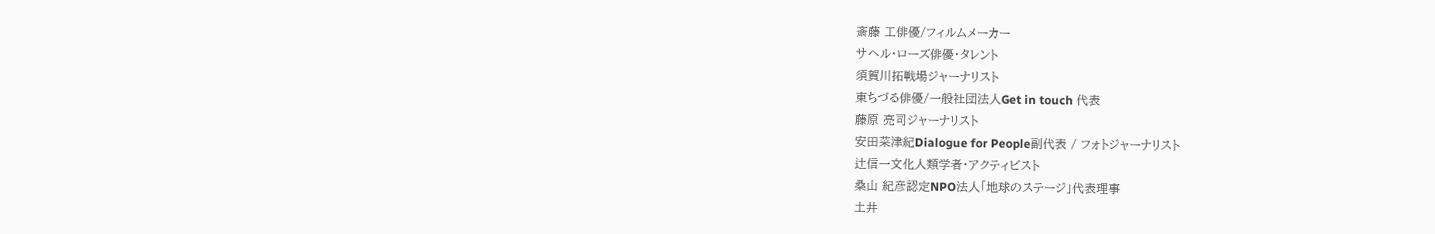斎藤 工俳優/フィルムメーカー
サヘル・ローズ俳優・タレント
須賀川拓戦場ジャーナリスト
東ちづる俳優/一般社団法人Get in touch 代表
藤原 亮司ジャーナリスト
安田菜津紀Dialogue for People副代表 / フォトジャーナリスト
辻信一文化人類学者・アクティビスト
桑山 紀彦認定NPO法人「地球のステージ」代表理事
土井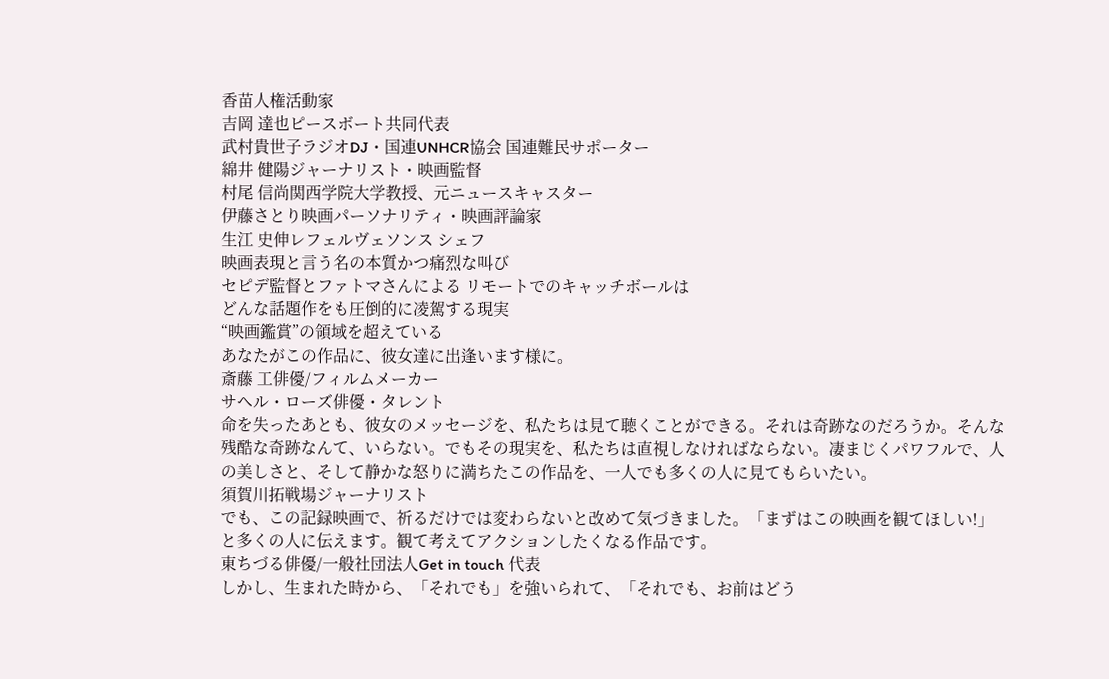香苗人権活動家
吉岡 達也ピースボート共同代表
武村貴世子ラジオDJ・国連UNHCR協会 国連難民サポーター
綿井 健陽ジャーナリスト・映画監督
村尾 信尚関西学院大学教授、元ニュースキャスター
伊藤さとり映画パーソナリティ・映画評論家
生江 史伸レフェルヴェソンス シェフ
映画表現と言う名の本質かつ痛烈な叫び
セピデ監督とファトマさんによる リモートでのキャッチボールは
どんな話題作をも圧倒的に凌駕する現実
“映画鑑賞”の領域を超えている
あなたがこの作品に、彼女達に出逢います様に。
斎藤 工俳優/フィルムメーカー
サヘル・ローズ俳優・タレント
命を失ったあとも、彼女のメッセージを、私たちは見て聴くことができる。それは奇跡なのだろうか。そんな残酷な奇跡なんて、いらない。でもその現実を、私たちは直視しなければならない。凄まじくパワフルで、人の美しさと、そして静かな怒りに満ちたこの作品を、一人でも多くの人に見てもらいたい。
須賀川拓戦場ジャーナリスト
でも、この記録映画で、祈るだけでは変わらないと改めて気づきました。「まずはこの映画を観てほしい!」と多くの人に伝えます。観て考えてアクションしたくなる作品です。
東ちづる俳優/一般社団法人Get in touch 代表
しかし、生まれた時から、「それでも」を強いられて、「それでも、お前はどう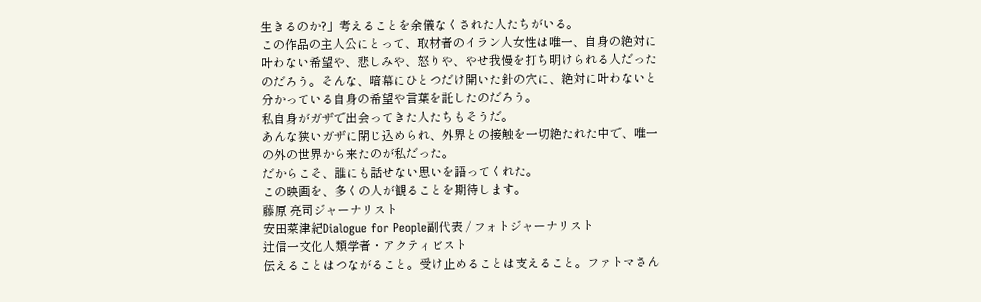生きるのか?」考えることを余儀なくされた人たちがいる。
この作品の主人公にとって、取材者のイラン人女性は唯一、自身の絶対に叶わない希望や、悲しみや、怒りや、やせ我慢を打ち明けられる人だったのだろう。そんな、暗幕にひとつだけ開いた針の穴に、絶対に叶わないと分かっている自身の希望や言葉を託したのだろう。
私自身がガザで出会ってきた人たちもそうだ。
あんな狭いガザに閉じ込められ、外界との接触を一切絶たれた中で、唯一の外の世界から来たのが私だった。
だからこそ、誰にも話せない思いを語ってくれた。
この映画を、多くの人が観ることを期待します。
藤原 亮司ジャーナリスト
安田菜津紀Dialogue for People副代表 / フォトジャーナリスト
辻信一文化人類学者・アクティビスト
伝えることはつながること。受け止めることは支えること。ファトマさん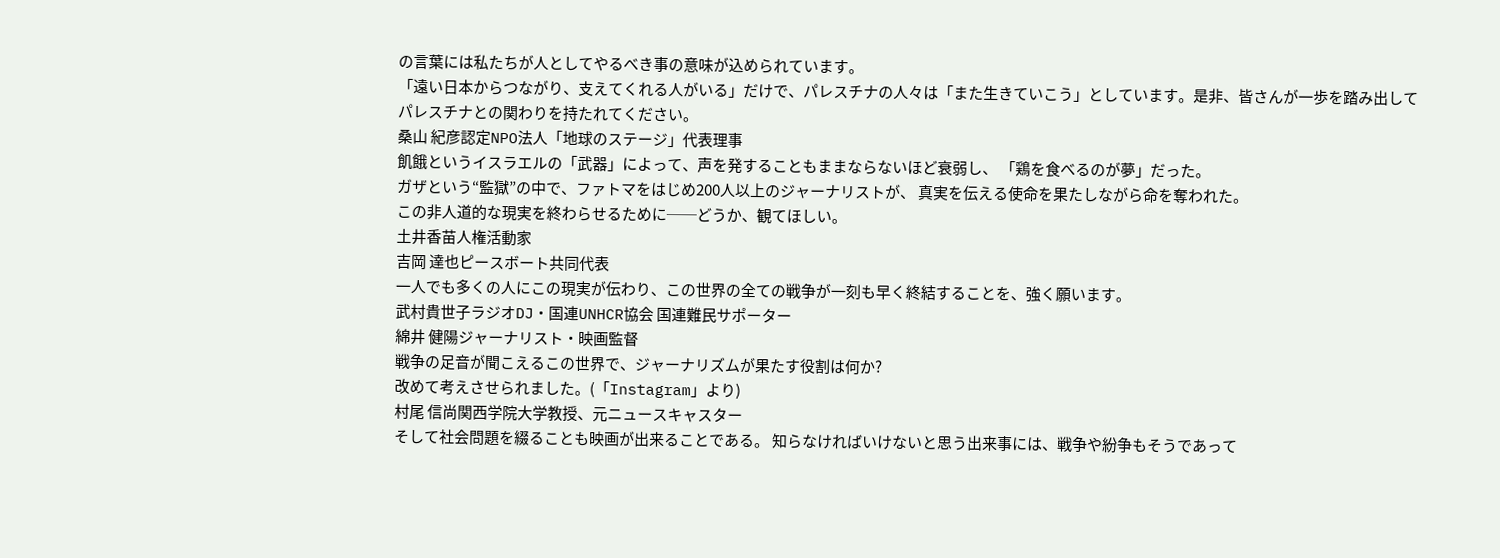の言葉には私たちが人としてやるべき事の意味が込められています。
「遠い日本からつながり、支えてくれる人がいる」だけで、パレスチナの人々は「また生きていこう」としています。是非、皆さんが一歩を踏み出してパレスチナとの関わりを持たれてください。
桑山 紀彦認定NPO法人「地球のステージ」代表理事
飢餓というイスラエルの「武器」によって、声を発することもままならないほど衰弱し、 「鶏を食べるのが夢」だった。
ガザという“監獄”の中で、ファトマをはじめ200人以上のジャーナリストが、 真実を伝える使命を果たしながら命を奪われた。
この非人道的な現実を終わらせるために──どうか、観てほしい。
土井香苗人権活動家
吉岡 達也ピースボート共同代表
一人でも多くの人にこの現実が伝わり、この世界の全ての戦争が一刻も早く終結することを、強く願います。
武村貴世子ラジオDJ・国連UNHCR協会 国連難民サポーター
綿井 健陽ジャーナリスト・映画監督
戦争の足音が聞こえるこの世界で、ジャーナリズムが果たす役割は何か?
改めて考えさせられました。(「Instagram」より)
村尾 信尚関西学院大学教授、元ニュースキャスター
そして社会問題を綴ることも映画が出来ることである。 知らなければいけないと思う出来事には、戦争や紛争もそうであって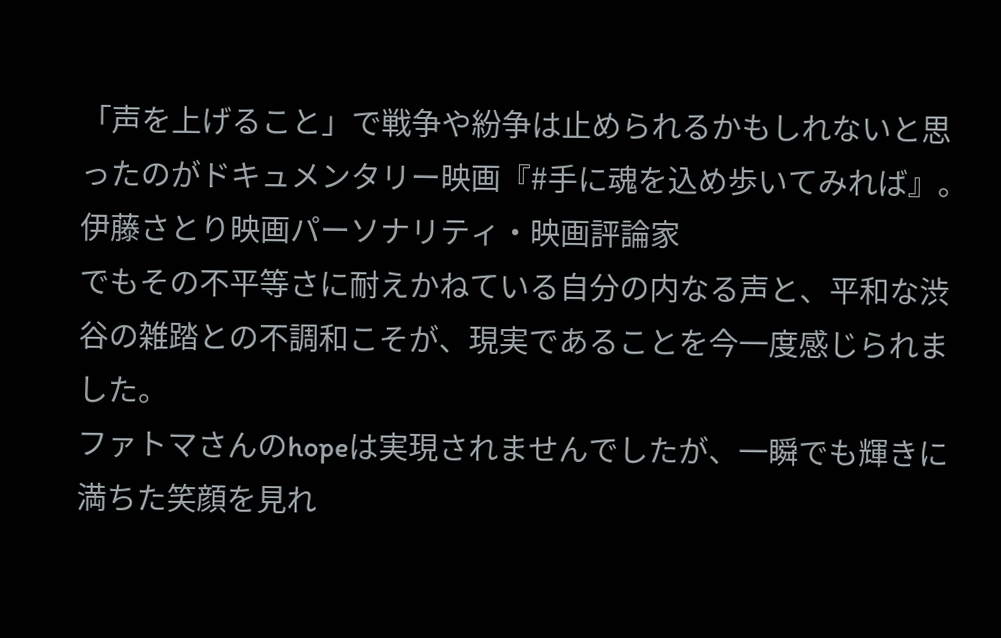「声を上げること」で戦争や紛争は止められるかもしれないと思ったのがドキュメンタリー映画『#手に魂を込め歩いてみれば』。
伊藤さとり映画パーソナリティ・映画評論家
でもその不平等さに耐えかねている自分の内なる声と、平和な渋谷の雑踏との不調和こそが、現実であることを今一度感じられました。
ファトマさんのhopeは実現されませんでしたが、一瞬でも輝きに満ちた笑顔を見れ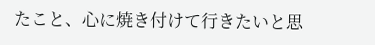たこと、心に焼き付けて行きたいと思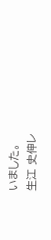いました。
生江 史伸レ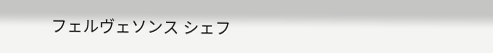フェルヴェソンス シェフ